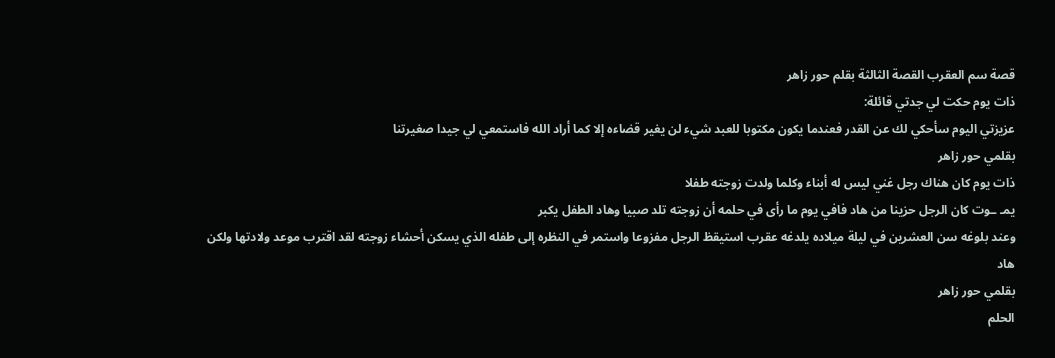قصة سم العقرب القصة الثالثة بقلم حور زاهر
ذات يوم حكت لي جدتي قائلة:
عزيزتي اليوم سأحكي لك عن القدر فعندما يكون مكتوبا للعبد شيء لن يغير قضاءه إلا كما أراد الله فاستمعي لي جيدا صغيرتنا
بقلمي حور زاهر
ذات يوم كان هناك رجل غني ليس له أبناء وكلما ولدت زوجته طفلا
يمـ ـوت كان الرجل حزينا من هاد فافي يوم ما رأى في حلمه أن زوجته تلد صبيا وهاد الطفل يكبر
وعند بلوغه سن العشرين في ليلة ميلاده يلدغه عقرب استيقظ الرجل مفزوعا واستمر في النظره إلى طفله الذي يسكن أحشاء زوجته لقد اقترب موعد ولادتها ولكن هاد
بقلمي حور زاهر
الحلم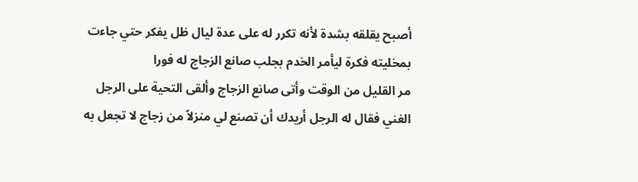أصبح يقلقه بشدة لأنه تكرر له على عدة ليال ظل يفكر حتي جاءت بمخليته فكرة ليأمر الخدم بجلب صانع الزجاج له فورا
مر القليل من الوقت وأتى صانع الزجاج وألقى التحية على الرجل الغني فقال له الرجل أريدك أن تصنع لي منزلاً من زجاج لا تجعل به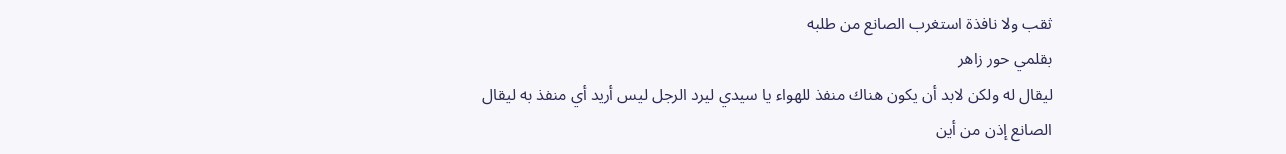ثقب ولا نافذة استغرب الصانع من طلبه
بقلمي حور زاهر
ليقال له ولكن لابد أن يكون هناك منفذ للهواء يا سيدي ليرد الرجل ليس أريد أي منفذ به ليقال الصانع إذن من أين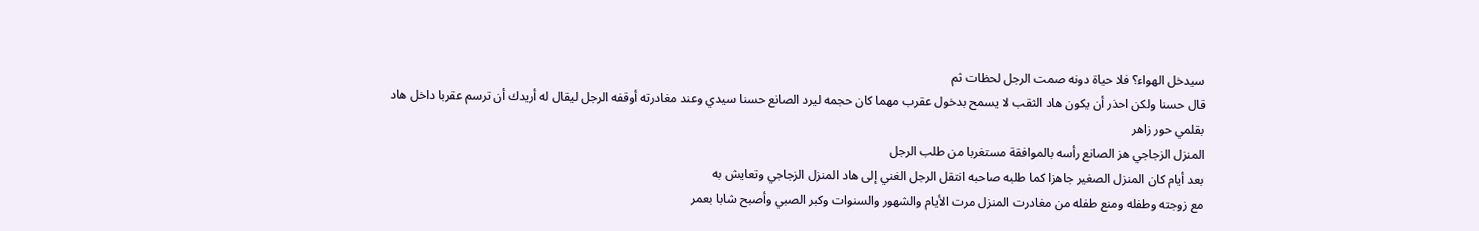سيدخل الهواء؟ فلا حياة دونه صمت الرجل لحظات ثم
قال حسنا ولكن احذر أن يكون هاد الثقب لا يسمح بدخول عقرب مهما كان حجمه ليرد الصانع حسنا سيدي وعند مغادرته أوقفه الرجل ليقال له أريدك أن ترسم عقربا داخل هاد
بقلمي حور زاهر
المنزل الزجاجي هز الصانع رأسه بالموافقة مستغربا من طلب الرجل
بعد أيام كان المنزل الصغير جاهزا كما طلبه صاحبه انتقل الرجل الغني إلى هاد المنزل الزجاجي وتعايش به
مع زوجته وطفله ومنع طفله من مغادرت المنزل مرت الأيام والشهور والسنوات وكبر الصبي وأصبح شابا بعمر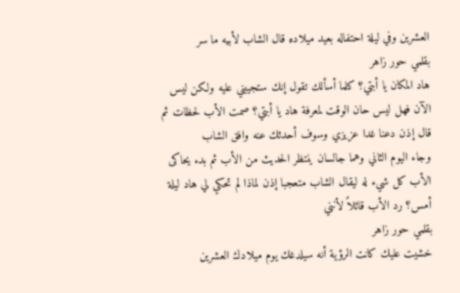العشرين وفي ليلة احتفاله بعيد ميلاده قال الشاب لأبيه ما سر
بقلمي حور زاهر
هاد المكان يا أبتي؟ كلما أسألك تقول إنك ستجيبني عليه ولكن ليس الآن فهل ليس حان الوقت لمعرفة هاد يا أبتي؟ صمت الأب لحظات ثم قال إذن دعنا غدا عزيزي وسوف أحدثك عنه وافق الشاب
وجاء اليوم الثاني وهما جالسان ينتظر الحديث من الأب ثم بدء يحاكى الأب كل شيء له ليقال الشاب متعجبا إذن لماذا لم تحكي لي هاد ليلة أمس؟ رد الأب قائلاً لأنني
بقلمي حور زاهر
خشيت عليك كانت الرؤية أنه سيلدغك يوم ميلادك العشرين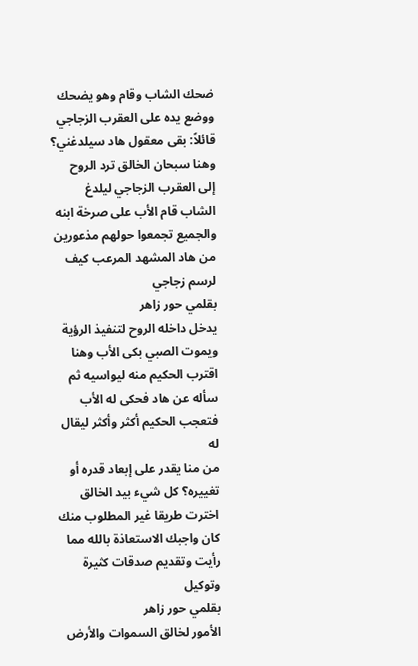ضحك الشاب وقام وهو يضحك ووضع يده على العقرب الزجاجي قائلاً: بقى معقول هاد سيلدغني؟
وهنا سبحان الخالق ترد الروح إلى العقرب الزجاجي ليلدغ الشاب قام الأب على صرخة ابنه والجميع تجمعوا حولهم مذعورين من هاد المشهد المرعب كيف لرسم زجاجي
بقلمي حور زاهر
يدخل داخله الروح لتنفيذ الرؤية ويموت الصبي بكى الأب وهنا اقترب الحكيم منه ليواسيه ثم سأله عن هاد فحكى له الأب فتعجب الحكيم أكثر وأكثر ليقال له
من منا يقدر على إبعاد قدره أو تغييره؟ كل شيء بيد الخالق اخترت طريقا غير المطلوب منك كان واجبك الاستعاذة بالله مما رأيت وتقديم صدقات كثيرة وتوكيل
بقلمي حور زاهر
الأمور لخالق السموات والأرض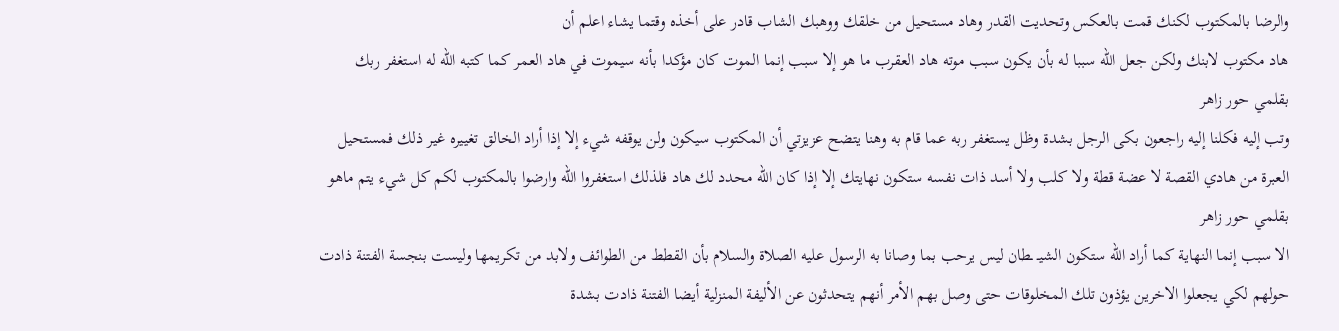والرضا بالمكتوب لكنك قمت بالعكس وتحديت القدر وهاد مستحيل من خلقك ووهبك الشاب قادر على أخذه وقتما يشاء اعلم أن
هاد مكتوب لابنك ولكن جعل الله سببا له بأن يكون سبب موته هاد العقرب ما هو إلا سبب إنما الموت كان مؤكدا بأنه سيموت في هاد العمر كما كتبه الله له استغفر ربك
بقلمي حور زاهر
وتب إليه فكلنا إليه راجعون بكى الرجل بشدة وظل يستغفر ربه عما قام به وهنا يتضح عزيزتي أن المكتوب سيكون ولن يوقفه شيء إلا إذا أراد الخالق تغييره غير ذلك فمستحيل
العبرة من هادي القصة لا عضة قطة ولا كلب ولا أسد ذات نفسه ستكون نهايتك إلا إذا كان الله محدد لك هاد فلذلك استغفروا الله وارضوا بالمكتوب لكم كل شيء يتم ماهو
بقلمي حور زاهر
الا سبب إنما النهاية كما أراد الله ستكون الشيـ ـطان ليس يرحب بما وصانا به الرسول عليه الصلاة والسلام بأن القطط من الطوائف ولابد من تكريمها وليست بنجسة الفتنة ذادت
حولهم لكي يجعلوا الاخرين يؤذون تلك المخلوقات حتى وصل بهم الأمر أنهم يتحدثون عن الأليفة المنزلية أيضا الفتنة ذادت بشدة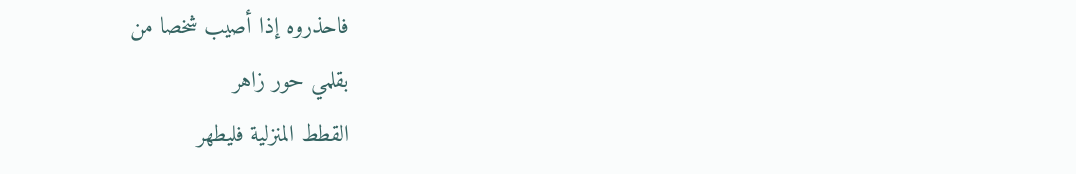فاحذروه إذا أصيب شخصا من
بقلمي حور زاهر
القطط المنزلية فليطهر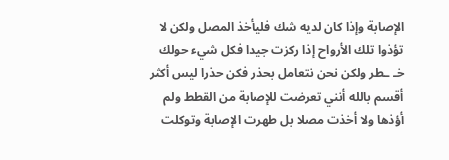الإصابة وإذا كان لديه شك فليأخذ المصل ولكن لا تؤذوا تلك الأرواح إذا ركزت جيدا فكل شيء حولك خـ ـطر ولكن نحن نتعامل بحذر فكن حذرا ليس أكثر
أقسم بالله أنني تعرضت للإصابة من القطط ولم أؤذها ولا أخذت مصلا بل طهرت الإصابة وتوكلت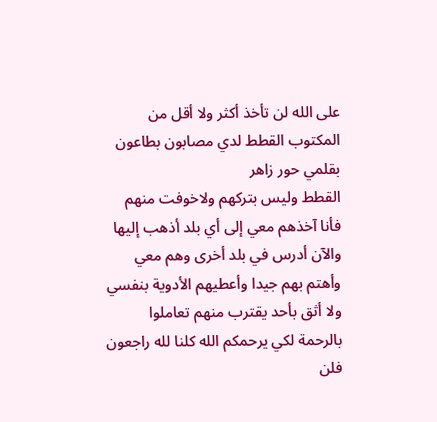على الله لن تأخذ أكثر ولا أقل من المكتوب القطط لدي مصابون بطاعون
بقلمي حور زاهر
القطط وليس بتركهم ولاخوفت منهم فأنا آخذهم معي إلى أي بلد أذهب إليها والآن أدرس في بلد أخرى وهم معي وأهتم بهم جيدا وأعطيهم الأدوية بنفسي ولا أثق بأحد يقترب منهم تعاملوا بالرحمة لكي يرحمكم الله كلنا لله راجعون
فلن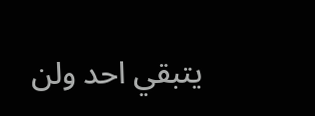يتبقي احد ولن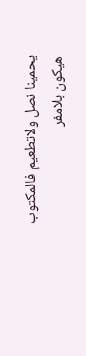يحمينا نصل ولاتطعيم فالمكتوب هيكون بلامفر